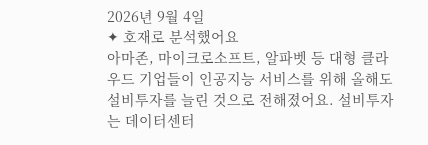2026년 9월 4일
✦ 호재로 분석했어요
아마존, 마이크로소프트, 알파벳 등 대형 클라우드 기업들이 인공지능 서비스를 위해 올해도 설비투자를 늘린 것으로 전해졌어요. 설비투자는 데이터센터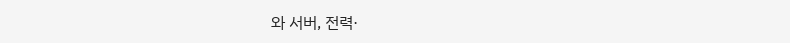와 서버, 전력·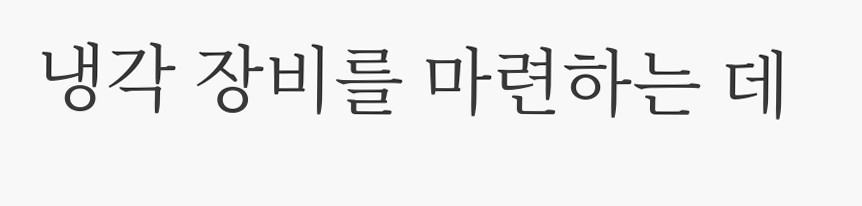냉각 장비를 마련하는 데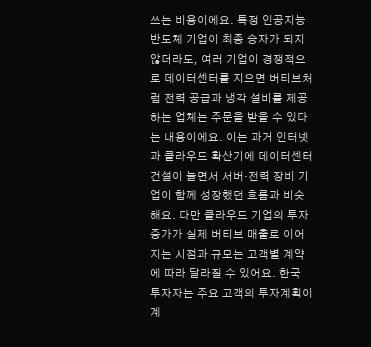쓰는 비용이에요. 특정 인공지능 반도체 기업이 최종 승자가 되지 않더라도, 여러 기업이 경쟁적으로 데이터센터를 지으면 버티브처럼 전력 공급과 냉각 설비를 제공하는 업체는 주문을 받을 수 있다는 내용이에요. 이는 과거 인터넷과 클라우드 확산기에 데이터센터 건설이 늘면서 서버·전력 장비 기업이 함께 성장했던 흐름과 비슷해요. 다만 클라우드 기업의 투자 증가가 실제 버티브 매출로 이어지는 시점과 규모는 고객별 계약에 따라 달라질 수 있어요. 한국 투자자는 주요 고객의 투자계획이 계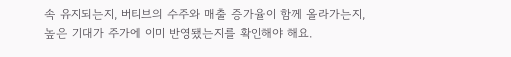속 유지되는지, 버티브의 수주와 매출 증가율이 함께 올라가는지, 높은 기대가 주가에 이미 반영됐는지를 확인해야 해요.